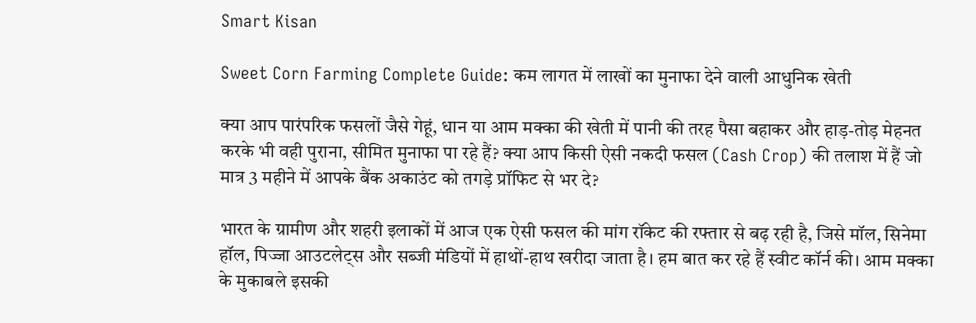Smart Kisan

Sweet Corn Farming Complete Guide: कम लागत में लाखों का मुनाफा देने वाली आधुनिक खेती

क्या आप पारंपरिक फसलों जैसे गेहूं, धान या आम मक्का की खेती में पानी की तरह पैसा बहाकर और हाड़-तोड़ मेहनत करके भी वही पुराना, सीमित मुनाफा पा रहे हैं? क्या आप किसी ऐसी नकदी फसल (Cash Crop) की तलाश में हैं जो मात्र 3 महीने में आपके बैंक अकाउंट को तगड़े प्रॉफिट से भर दे?

भारत के ग्रामीण और शहरी इलाकों में आज एक ऐसी फसल की मांग रॉकेट की रफ्तार से बढ़ रही है, जिसे मॉल, सिनेमा हॉल, पिज्जा आउटलेट्स और सब्जी मंडियों में हाथों-हाथ खरीदा जाता है। हम बात कर रहे हैं स्वीट कॉर्न की। आम मक्का के मुकाबले इसकी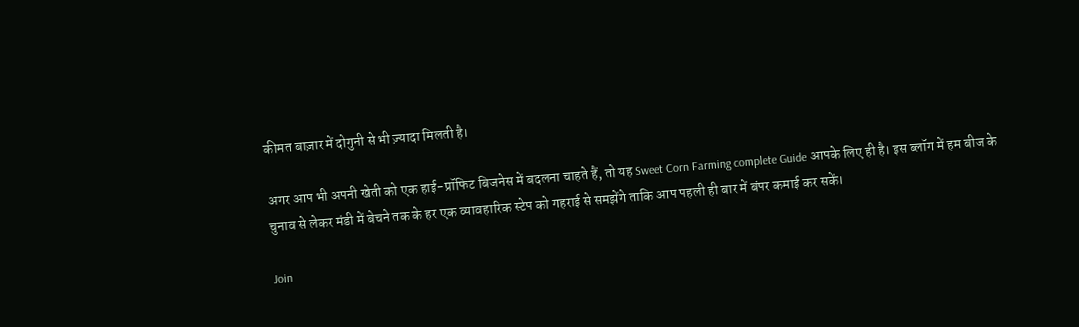कीमत बाज़ार में दोगुनी से भी ज़्यादा मिलती है।

अगर आप भी अपनी खेती को एक हाई-प्रॉफिट बिजनेस में बदलना चाहते हैं, तो यह Sweet Corn Farming complete Guide आपके लिए ही है। इस ब्लॉग में हम बीज के चुनाव से लेकर मंडी में बेचने तक के हर एक व्यावहारिक स्टेप को गहराई से समझेंगे ताकि आप पहली ही बार में बंपर कमाई कर सकें।

Join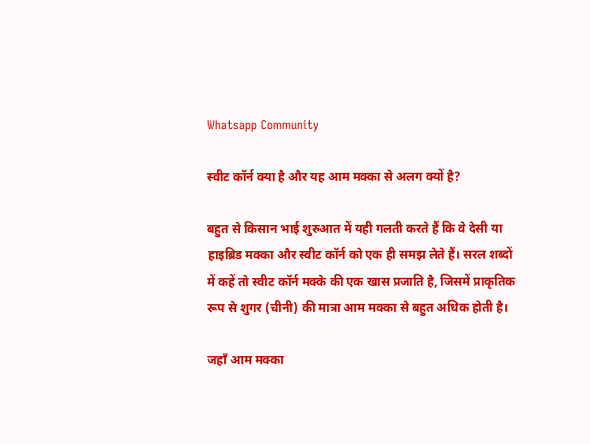Whatsapp Community

स्वीट कॉर्न क्या है और यह आम मक्का से अलग क्यों है?

बहुत से किसान भाई शुरुआत में यही गलती करते हैं कि वे देसी या हाइब्रिड मक्का और स्वीट कॉर्न को एक ही समझ लेते हैं। सरल शब्दों में कहें तो स्वीट कॉर्न मक्के की एक खास प्रजाति है, जिसमें प्राकृतिक रूप से शुगर (चीनी) की मात्रा आम मक्का से बहुत अधिक होती है।

जहाँ आम मक्का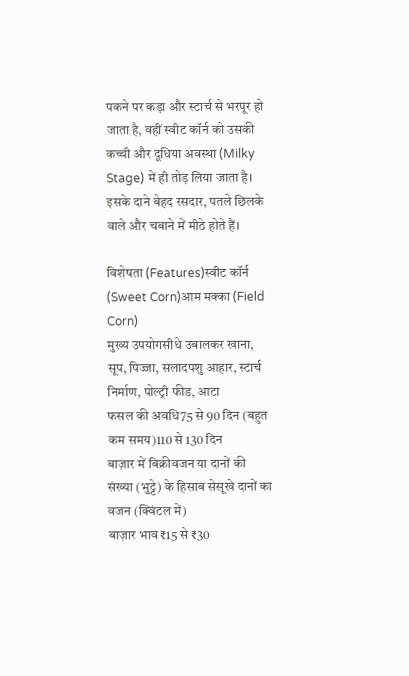पकने पर कड़ा और स्टार्च से भरपूर हो जाता है, वहीं स्वीट कॉर्न को उसकी कच्ची और दूधिया अवस्था (Milky Stage) में ही तोड़ लिया जाता है। इसके दाने बेहद रसदार, पतले छिलके वाले और चबाने में मीठे होते हैं।

विशेषता (Features)स्वीट कॉर्न (Sweet Corn)आम मक्का (Field Corn)
मुख्य उपयोगसीधे उबालकर खाना, सूप, पिज्जा, सलादपशु आहार, स्टार्च निर्माण, पोल्ट्री फीड, आटा
फसल की अवधि75 से 90 दिन (बहुत कम समय)110 से 130 दिन
बाज़ार में बिक्रीवजन या दानों की संख्या (भुट्टे) के हिसाब सेसूखे दानों का वजन (क्विंटल में)
बाज़ार भाव₹15 से ₹30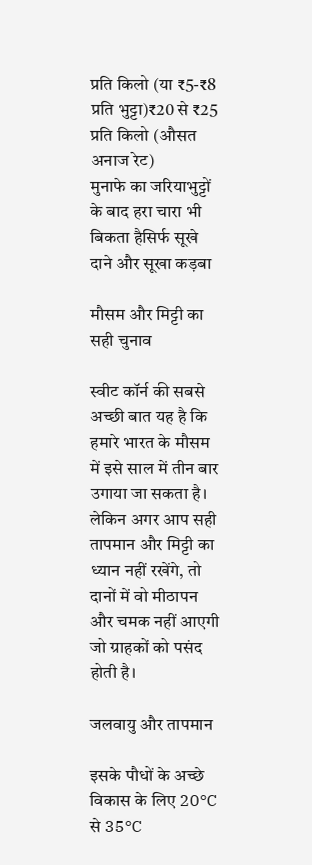प्रति किलो (या ₹5-₹8 प्रति भुट्टा)₹20 से ₹25 प्रति किलो (औसत अनाज रेट)
मुनाफे का जरियाभुट्टों के बाद हरा चारा भी बिकता हैसिर्फ सूखे दाने और सूखा कड़बा

मौसम और मिट्टी का सही चुनाव

स्वीट कॉर्न की सबसे अच्छी बात यह है कि हमारे भारत के मौसम में इसे साल में तीन बार उगाया जा सकता है। लेकिन अगर आप सही तापमान और मिट्टी का ध्यान नहीं रखेंगे, तो दानों में वो मीठापन और चमक नहीं आएगी जो ग्राहकों को पसंद होती है।

जलवायु और तापमान

इसके पौधों के अच्छे विकास के लिए 20°C से 35°C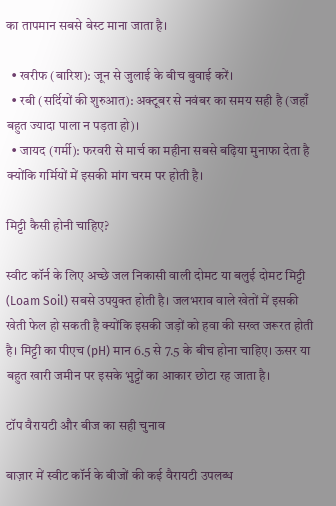का तापमान सबसे बेस्ट माना जाता है।

  • खरीफ (बारिश): जून से जुलाई के बीच बुवाई करें।
  • रबी (सर्दियों की शुरुआत): अक्टूबर से नवंबर का समय सही है (जहाँ बहुत ज्यादा पाला न पड़ता हो)।
  • जायद (गर्मी): फरवरी से मार्च का महीना सबसे बढ़िया मुनाफा देता है क्योंकि गर्मियों में इसकी मांग चरम पर होती है।

मिट्टी कैसी होनी चाहिए?

स्वीट कॉर्न के लिए अच्छे जल निकासी वाली दोमट या बलुई दोमट मिट्टी (Loam Soil) सबसे उपयुक्त होती है। जलभराव वाले खेतों में इसकी खेती फेल हो सकती है क्योंकि इसकी जड़ों को हवा की सख्त जरूरत होती है। मिट्टी का पीएच (pH) मान 6.5 से 7.5 के बीच होना चाहिए। ऊसर या बहुत खारी जमीन पर इसके भुट्टों का आकार छोटा रह जाता है।

टॉप वैरायटी और बीज का सही चुनाव

बाज़ार में स्वीट कॉर्न के बीजों की कई वैरायटी उपलब्ध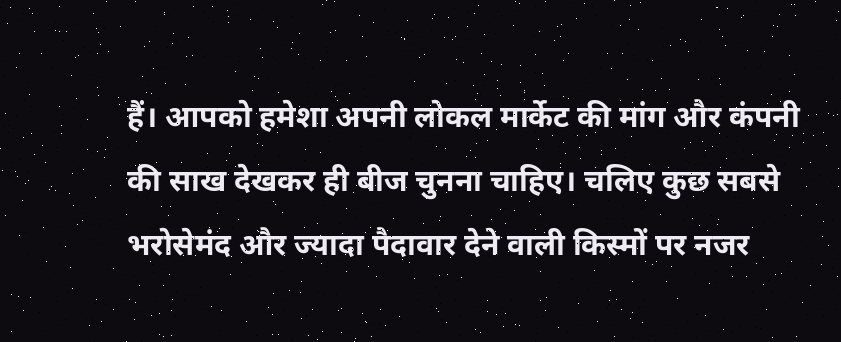हैं। आपको हमेशा अपनी लोकल मार्केट की मांग और कंपनी की साख देखकर ही बीज चुनना चाहिए। चलिए कुछ सबसे भरोसेमंद और ज्यादा पैदावार देने वाली किस्मों पर नजर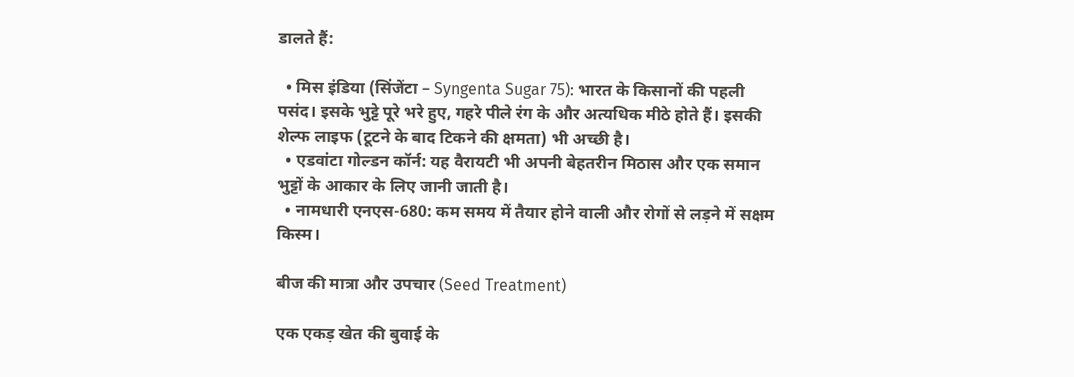डालते हैं:

  • मिस इंडिया (सिंजेंटा – Syngenta Sugar 75): भारत के किसानों की पहली पसंद। इसके भुट्टे पूरे भरे हुए, गहरे पीले रंग के और अत्यधिक मीठे होते हैं। इसकी शेल्फ लाइफ (टूटने के बाद टिकने की क्षमता) भी अच्छी है।
  • एडवांटा गोल्डन कॉर्न: यह वैरायटी भी अपनी बेहतरीन मिठास और एक समान भुट्टों के आकार के लिए जानी जाती है।
  • नामधारी एनएस-680: कम समय में तैयार होने वाली और रोगों से लड़ने में सक्षम किस्म।

बीज की मात्रा और उपचार (Seed Treatment)

एक एकड़ खेत की बुवाई के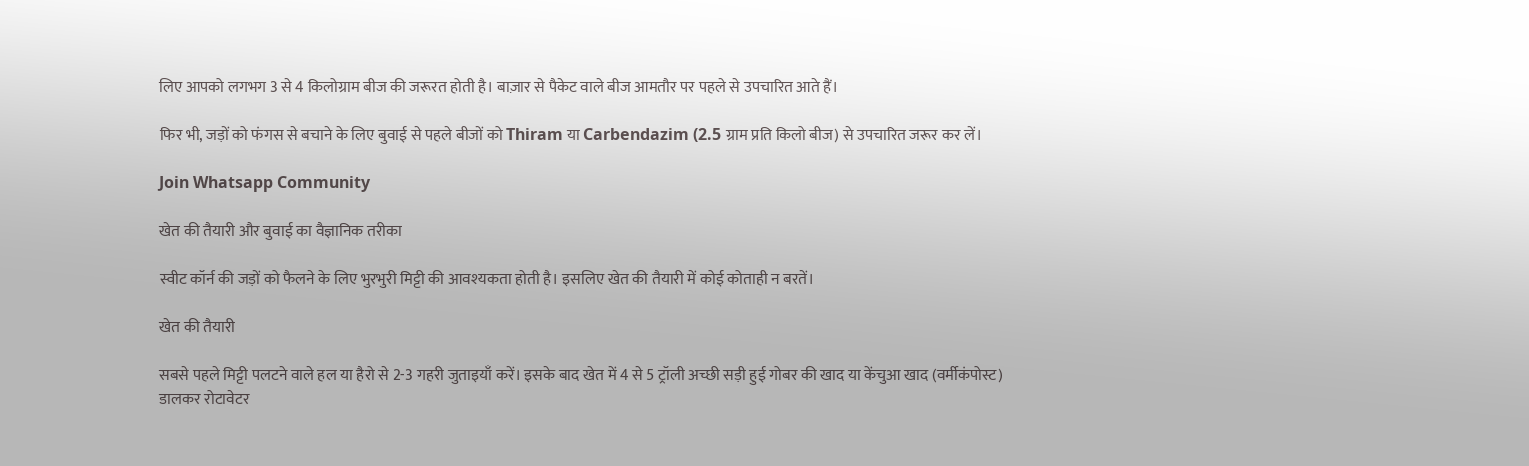लिए आपको लगभग 3 से 4 किलोग्राम बीज की जरूरत होती है। बाज़ार से पैकेट वाले बीज आमतौर पर पहले से उपचारित आते हैं।

फिर भी, जड़ों को फंगस से बचाने के लिए बुवाई से पहले बीजों को Thiram या Carbendazim (2.5 ग्राम प्रति किलो बीज) से उपचारित जरूर कर लें।

Join Whatsapp Community

खेत की तैयारी और बुवाई का वैज्ञानिक तरीका

स्वीट कॉर्न की जड़ों को फैलने के लिए भुरभुरी मिट्टी की आवश्यकता होती है। इसलिए खेत की तैयारी में कोई कोताही न बरतें।

खेत की तैयारी

सबसे पहले मिट्टी पलटने वाले हल या हैरो से 2-3 गहरी जुताइयाँ करें। इसके बाद खेत में 4 से 5 ट्रॉली अच्छी सड़ी हुई गोबर की खाद या केंचुआ खाद (वर्मीकंपोस्ट) डालकर रोटावेटर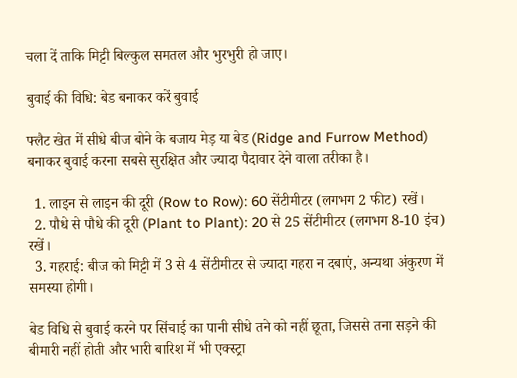चला दें ताकि मिट्टी बिल्कुल समतल और भुरभुरी हो जाए।

बुवाई की विधि: बेड बनाकर करें बुवाई

फ्लैट खेत में सीधे बीज बोने के बजाय मेड़ या बेड (Ridge and Furrow Method) बनाकर बुवाई करना सबसे सुरक्षित और ज्यादा पैदावार देने वाला तरीका है।

  1. लाइन से लाइन की दूरी (Row to Row): 60 सेंटीमीटर (लगभग 2 फीट) रखें।
  2. पौधे से पौधे की दूरी (Plant to Plant): 20 से 25 सेंटीमीटर (लगभग 8-10 इंच) रखें।
  3. गहराई: बीज को मिट्टी में 3 से 4 सेंटीमीटर से ज्यादा गहरा न दबाएं, अन्यथा अंकुरण में समस्या होगी।

बेड विधि से बुवाई करने पर सिंचाई का पानी सीधे तने को नहीं छूता, जिससे तना सड़ने की बीमारी नहीं होती और भारी बारिश में भी एक्स्ट्रा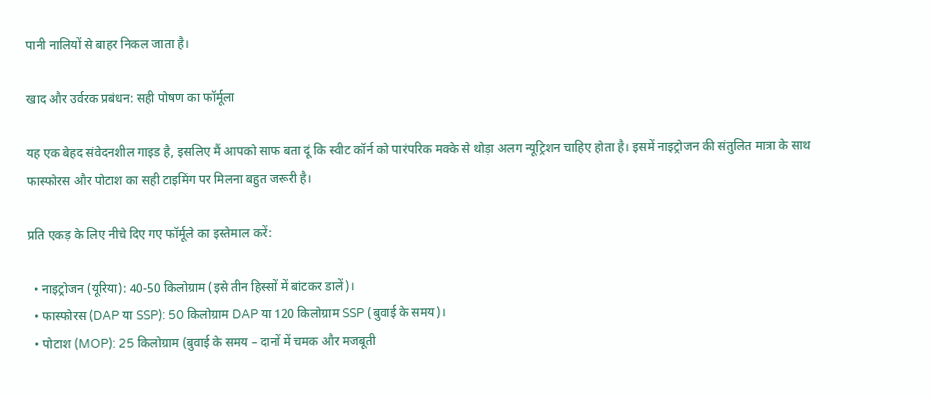पानी नालियों से बाहर निकल जाता है।

खाद और उर्वरक प्रबंधन: सही पोषण का फॉर्मूला

यह एक बेहद संवेदनशील गाइड है, इसलिए मैं आपको साफ बता दूं कि स्वीट कॉर्न को पारंपरिक मक्के से थोड़ा अलग न्यूट्रिशन चाहिए होता है। इसमें नाइट्रोजन की संतुलित मात्रा के साथ फास्फोरस और पोटाश का सही टाइमिंग पर मिलना बहुत जरूरी है।

प्रति एकड़ के लिए नीचे दिए गए फॉर्मूले का इस्तेमाल करें:

  • नाइट्रोजन (यूरिया): 40-50 किलोग्राम (इसे तीन हिस्सों में बांटकर डालें)।
  • फास्फोरस (DAP या SSP): 50 किलोग्राम DAP या 120 किलोग्राम SSP (बुवाई के समय)।
  • पोटाश (MOP): 25 किलोग्राम (बुवाई के समय – दानों में चमक और मजबूती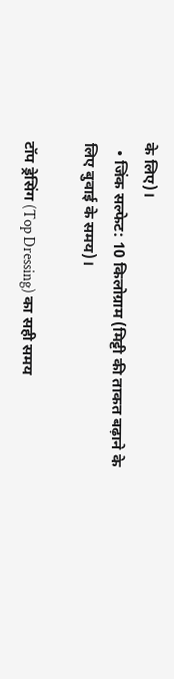के लिए)।
  • जिंक सल्फेट: 10 किलोग्राम (मिट्टी की ताकत बढ़ाने के लिए बुवाई के समय)।

टॉप ड्रेसिंग (Top Dressing) का सही समय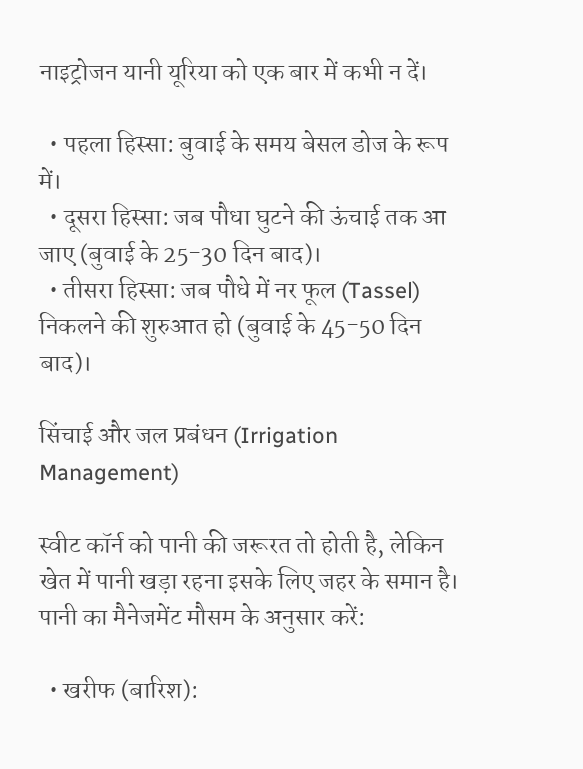नाइट्रोजन यानी यूरिया को एक बार में कभी न दें।

  • पहला हिस्सा: बुवाई के समय बेसल डोज के रूप में।
  • दूसरा हिस्सा: जब पौधा घुटने की ऊंचाई तक आ जाए (बुवाई के 25-30 दिन बाद)।
  • तीसरा हिस्सा: जब पौधे में नर फूल (Tassel) निकलने की शुरुआत हो (बुवाई के 45-50 दिन बाद)।

सिंचाई और जल प्रबंधन (Irrigation Management)

स्वीट कॉर्न को पानी की जरूरत तो होती है, लेकिन खेत में पानी खड़ा रहना इसके लिए जहर के समान है। पानी का मैनेजमेंट मौसम के अनुसार करें:

  • खरीफ (बारिश):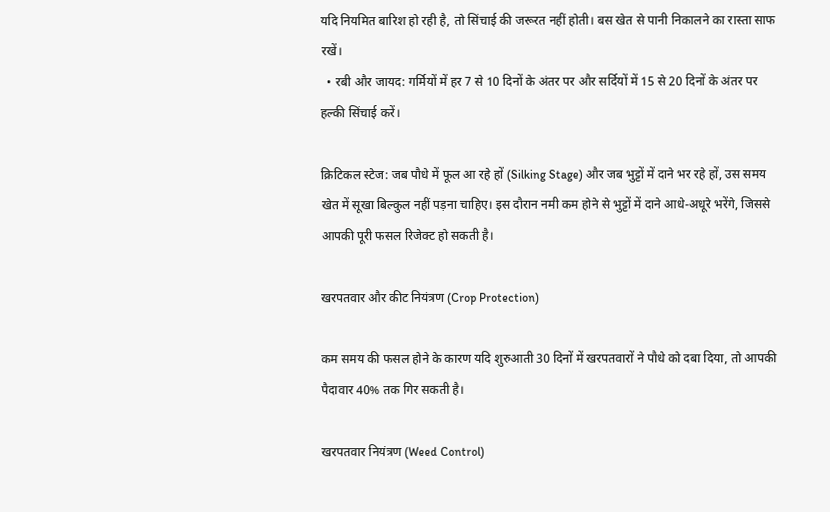यदि नियमित बारिश हो रही है, तो सिंचाई की जरूरत नहीं होती। बस खेत से पानी निकालने का रास्ता साफ रखें।
  • रबी और जायद: गर्मियों में हर 7 से 10 दिनों के अंतर पर और सर्दियों में 15 से 20 दिनों के अंतर पर हल्की सिंचाई करें।

क्रिटिकल स्टेज: जब पौधे में फूल आ रहे हों (Silking Stage) और जब भुट्टों में दाने भर रहे हों, उस समय खेत में सूखा बिल्कुल नहीं पड़ना चाहिए। इस दौरान नमी कम होने से भुट्टों में दाने आधे-अधूरे भरेंगे, जिससे आपकी पूरी फसल रिजेक्ट हो सकती है।

खरपतवार और कीट नियंत्रण (Crop Protection)

कम समय की फसल होने के कारण यदि शुरुआती 30 दिनों में खरपतवारों ने पौधे को दबा दिया, तो आपकी पैदावार 40% तक गिर सकती है।

खरपतवार नियंत्रण (Weed Control)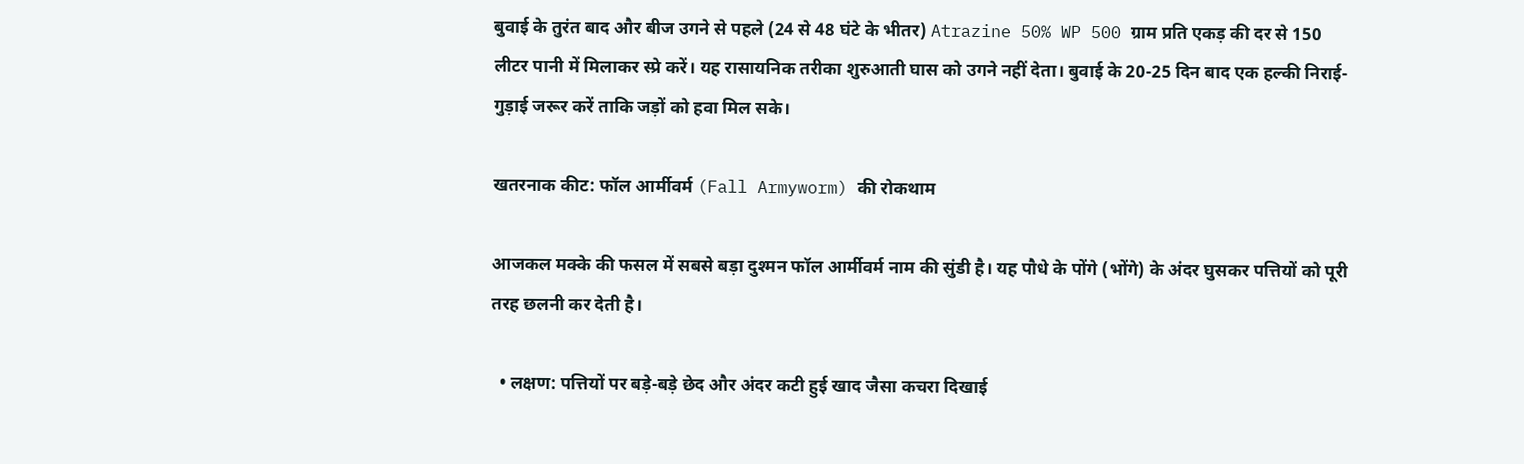बुवाई के तुरंत बाद और बीज उगने से पहले (24 से 48 घंटे के भीतर) Atrazine 50% WP 500 ग्राम प्रति एकड़ की दर से 150 लीटर पानी में मिलाकर स्प्रे करें। यह रासायनिक तरीका शुरुआती घास को उगने नहीं देता। बुवाई के 20-25 दिन बाद एक हल्की निराई-गुड़ाई जरूर करें ताकि जड़ों को हवा मिल सके।

खतरनाक कीट: फॉल आर्मीवर्म (Fall Armyworm) की रोकथाम

आजकल मक्के की फसल में सबसे बड़ा दुश्मन फॉल आर्मीवर्म नाम की सुंडी है। यह पौधे के पोंगे (भोंगे) के अंदर घुसकर पत्तियों को पूरी तरह छलनी कर देती है।

  • लक्षण: पत्तियों पर बड़े-बड़े छेद और अंदर कटी हुई खाद जैसा कचरा दिखाई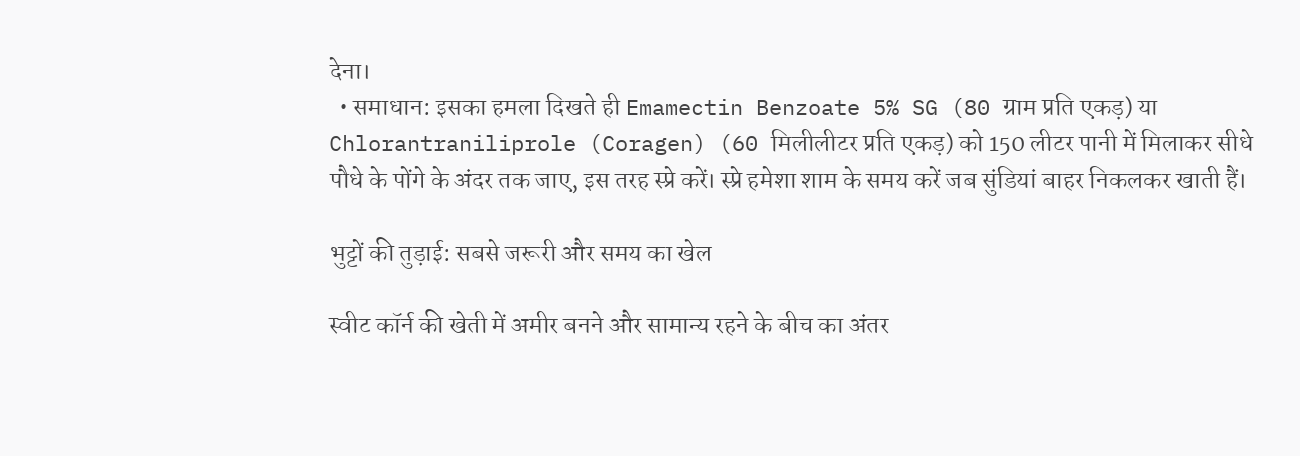देना।
  • समाधान: इसका हमला दिखते ही Emamectin Benzoate 5% SG (80 ग्राम प्रति एकड़) या Chlorantraniliprole (Coragen) (60 मिलीलीटर प्रति एकड़) को 150 लीटर पानी में मिलाकर सीधे पौधे के पोंगे के अंदर तक जाए, इस तरह स्प्रे करें। स्प्रे हमेशा शाम के समय करें जब सुंडियां बाहर निकलकर खाती हैं।

भुट्टों की तुड़ाई: सबसे जरूरी और समय का खेल

स्वीट कॉर्न की खेती में अमीर बनने और सामान्य रहने के बीच का अंतर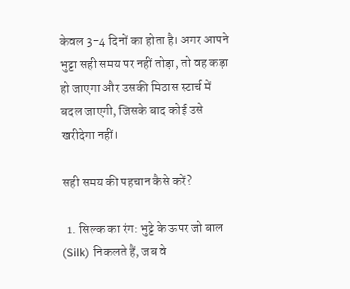केवल 3-4 दिनों का होता है। अगर आपने भुट्टा सही समय पर नहीं तोड़ा, तो वह कड़ा हो जाएगा और उसकी मिठास स्टार्च में बदल जाएगी, जिसके बाद कोई उसे खरीदेगा नहीं।

सही समय की पहचान कैसे करें?

  1. सिल्क का रंग: भुट्टे के ऊपर जो बाल (Silk) निकलते हैं, जब वे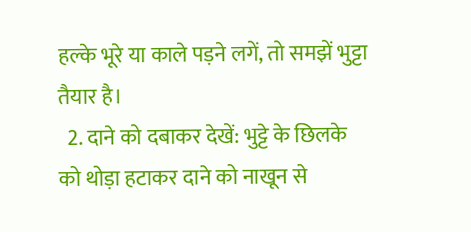हल्के भूरे या काले पड़ने लगें, तो समझें भुट्टा तैयार है।
  2. दाने को दबाकर देखें: भुट्टे के छिलके को थोड़ा हटाकर दाने को नाखून से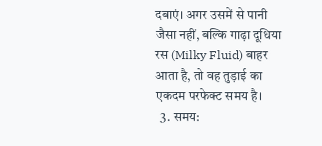दबाएं। अगर उसमें से पानी जैसा नहीं, बल्कि गाढ़ा दूधिया रस (Milky Fluid) बाहर आता है, तो वह तुड़ाई का एकदम परफेक्ट समय है।
  3. समय: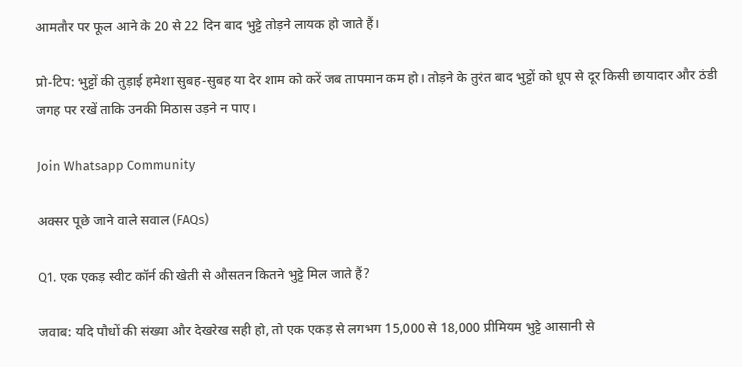आमतौर पर फूल आने के 20 से 22 दिन बाद भुट्टे तोड़ने लायक हो जाते हैं।

प्रो-टिप: भुट्टों की तुड़ाई हमेशा सुबह-सुबह या देर शाम को करें जब तापमान कम हो। तोड़ने के तुरंत बाद भुट्टों को धूप से दूर किसी छायादार और ठंडी जगह पर रखें ताकि उनकी मिठास उड़ने न पाए।

Join Whatsapp Community

अक्सर पूछे जाने वाले सवाल (FAQs)

Q1. एक एकड़ स्वीट कॉर्न की खेती से औसतन कितने भुट्टे मिल जाते हैं?

जवाब: यदि पौधों की संख्या और देखरेख सही हो, तो एक एकड़ से लगभग 15,000 से 18,000 प्रीमियम भुट्टे आसानी से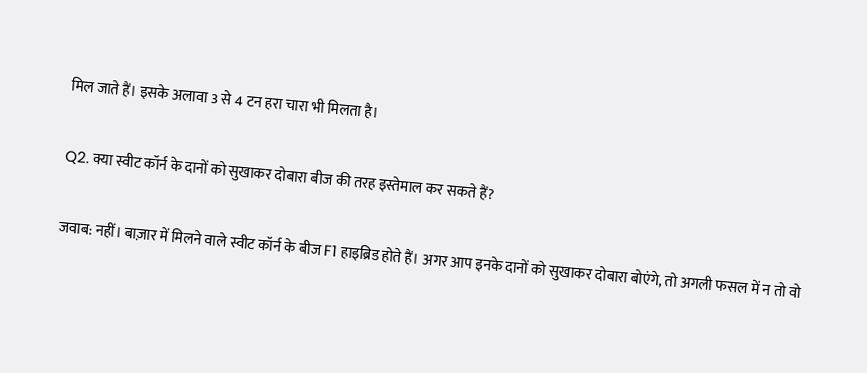मिल जाते हैं। इसके अलावा 3 से 4 टन हरा चारा भी मिलता है।

Q2. क्या स्वीट कॉर्न के दानों को सुखाकर दोबारा बीज की तरह इस्तेमाल कर सकते हैं?

जवाब: नहीं। बाज़ार में मिलने वाले स्वीट कॉर्न के बीज F1 हाइब्रिड होते हैं। अगर आप इनके दानों को सुखाकर दोबारा बोएंगे, तो अगली फसल में न तो वो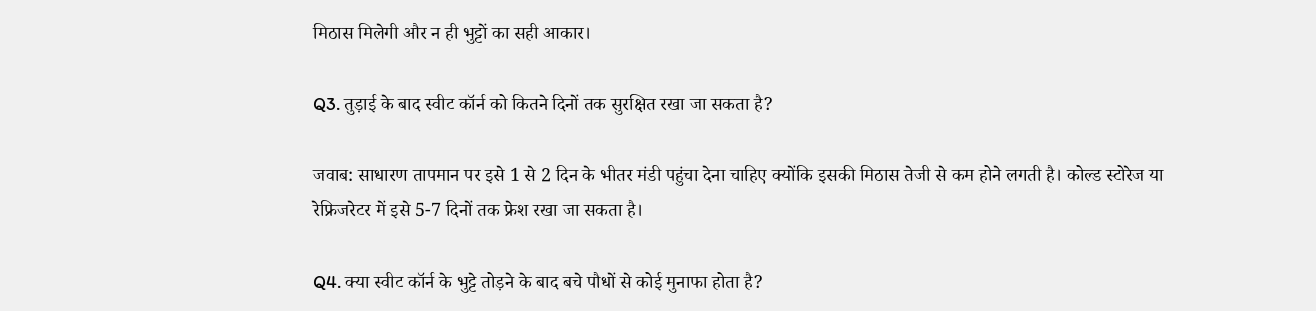मिठास मिलेगी और न ही भुट्टों का सही आकार।

Q3. तुड़ाई के बाद स्वीट कॉर्न को कितने दिनों तक सुरक्षित रखा जा सकता है?

जवाब: साधारण तापमान पर इसे 1 से 2 दिन के भीतर मंडी पहुंचा देना चाहिए क्योंकि इसकी मिठास तेजी से कम होने लगती है। कोल्ड स्टोरेज या रेफ्रिजरेटर में इसे 5-7 दिनों तक फ्रेश रखा जा सकता है।

Q4. क्या स्वीट कॉर्न के भुट्टे तोड़ने के बाद बचे पौधों से कोई मुनाफा होता है?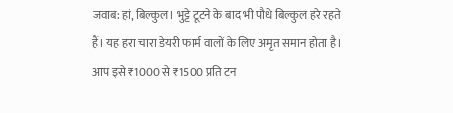जवाब: हां, बिल्कुल। भुट्टे टूटने के बाद भी पौधे बिल्कुल हरे रहते हैं। यह हरा चारा डेयरी फार्म वालों के लिए अमृत समान होता है। आप इसे ₹1000 से ₹1500 प्रति टन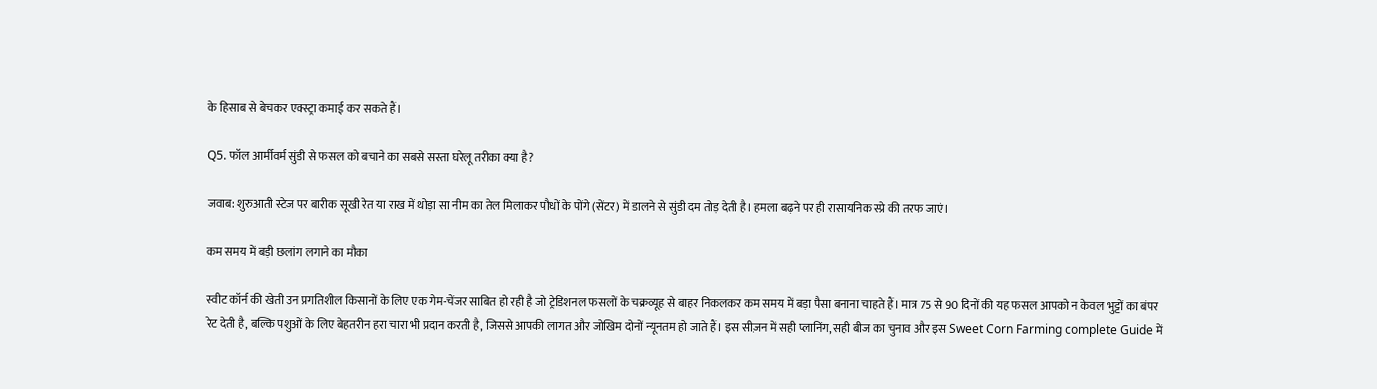के हिसाब से बेचकर एक्स्ट्रा कमाई कर सकते हैं।

Q5. फॉल आर्मीवर्म सुंडी से फसल को बचाने का सबसे सस्ता घरेलू तरीका क्या है?

जवाब: शुरुआती स्टेज पर बारीक सूखी रेत या राख में थोड़ा सा नीम का तेल मिलाकर पौधों के पोंगे (सेंटर) में डालने से सुंडी दम तोड़ देती है। हमला बढ़ने पर ही रासायनिक स्प्रे की तरफ जाएं।

कम समय में बड़ी छलांग लगाने का मौका

स्वीट कॉर्न की खेती उन प्रगतिशील किसानों के लिए एक गेम-चेंजर साबित हो रही है जो ट्रेडिशनल फसलों के चक्रव्यूह से बाहर निकलकर कम समय में बड़ा पैसा बनाना चाहते हैं। मात्र 75 से 90 दिनों की यह फसल आपको न केवल भुट्टों का बंपर रेट देती है, बल्कि पशुओं के लिए बेहतरीन हरा चारा भी प्रदान करती है, जिससे आपकी लागत और जोखिम दोनों न्यूनतम हो जाते हैं। इस सीज़न में सही प्लानिंग, सही बीज का चुनाव और इस Sweet Corn Farming complete Guide में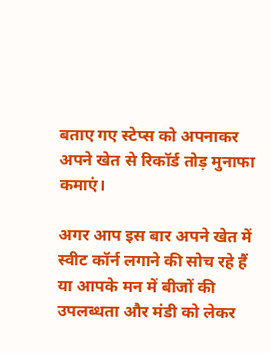बताए गए स्टेप्स को अपनाकर अपने खेत से रिकॉर्ड तोड़ मुनाफा कमाएं।

अगर आप इस बार अपने खेत में स्वीट कॉर्न लगाने की सोच रहे हैं या आपके मन में बीजों की उपलब्धता और मंडी को लेकर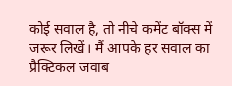कोई सवाल है, तो नीचे कमेंट बॉक्स में जरूर लिखें। मैं आपके हर सवाल का प्रैक्टिकल जवाब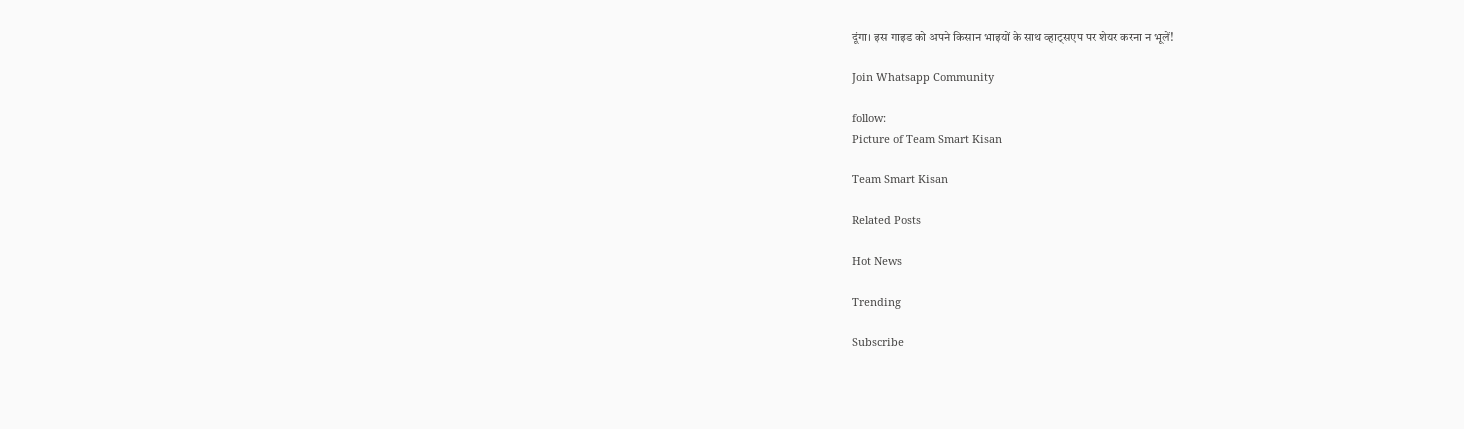दूंगा। इस गाइड को अपने किसान भाइयों के साथ व्हाट्सएप पर शेयर करना न भूलें!

Join Whatsapp Community

follow:
Picture of Team Smart Kisan

Team Smart Kisan

Related Posts

Hot News

Trending

Subscribe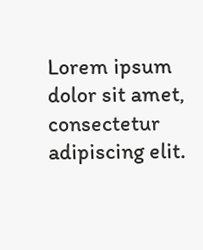Lorem ipsum dolor sit amet, consectetur adipiscing elit.